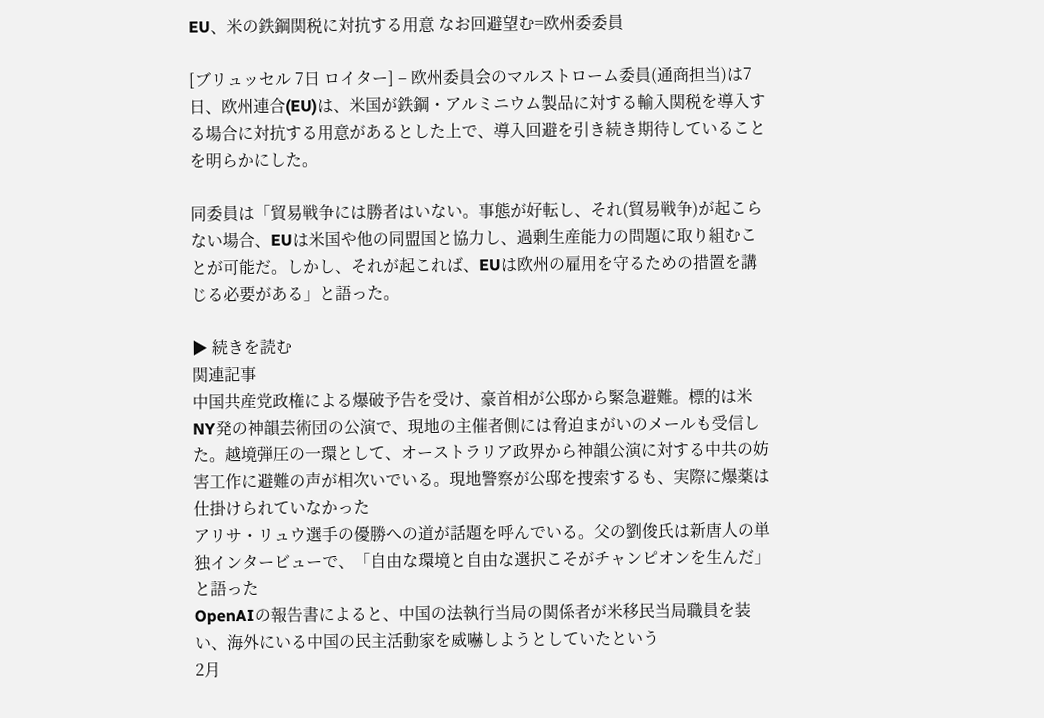EU、米の鉄鋼関税に対抗する用意 なお回避望む=欧州委委員

[ブリュッセル 7日 ロイター] – 欧州委員会のマルストローム委員(通商担当)は7日、欧州連合(EU)は、米国が鉄鋼・アルミニウム製品に対する輸入関税を導入する場合に対抗する用意があるとした上で、導入回避を引き続き期待していることを明らかにした。

同委員は「貿易戦争には勝者はいない。事態が好転し、それ(貿易戦争)が起こらない場合、EUは米国や他の同盟国と協力し、過剰生産能力の問題に取り組むことが可能だ。しかし、それが起これば、EUは欧州の雇用を守るための措置を講じる必要がある」と語った。

▶ 続きを読む
関連記事
中国共産党政権による爆破予告を受け、豪首相が公邸から緊急避難。標的は米NY発の神韻芸術団の公演で、現地の主催者側には脅迫まがいのメールも受信した。越境弾圧の一環として、オーストラリア政界から神韻公演に対する中共の妨害工作に避難の声が相次いでいる。現地警察が公邸を捜索するも、実際に爆薬は仕掛けられていなかった
アリサ・リュウ選手の優勝への道が話題を呼んでいる。父の劉俊氏は新唐人の単独インタービューで、「自由な環境と自由な選択こそがチャンピオンを生んだ」と語った
OpenAIの報告書によると、中国の法執行当局の関係者が米移民当局職員を装い、海外にいる中国の民主活動家を威嚇しようとしていたという
2月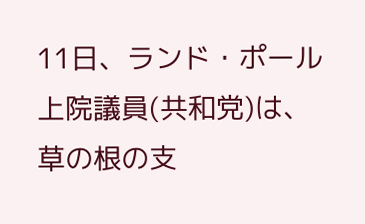11日、ランド・ポール上院議員(共和党)は、草の根の支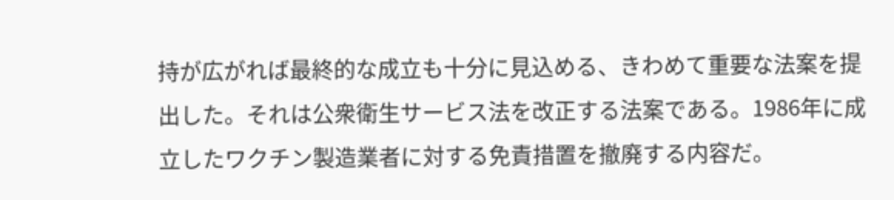持が広がれば最終的な成立も十分に見込める、きわめて重要な法案を提出した。それは公衆衛生サービス法を改正する法案である。1986年に成立したワクチン製造業者に対する免責措置を撤廃する内容だ。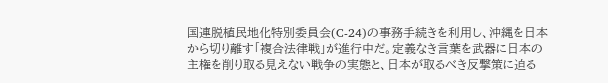国連脱植民地化特別委員会(C-24)の事務手続きを利用し、沖縄を日本から切り離す「複合法律戦」が進行中だ。定義なき言葉を武器に日本の主権を削り取る見えない戦争の実態と、日本が取るべき反撃策に迫る